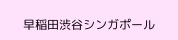早稲田渋谷シンガポール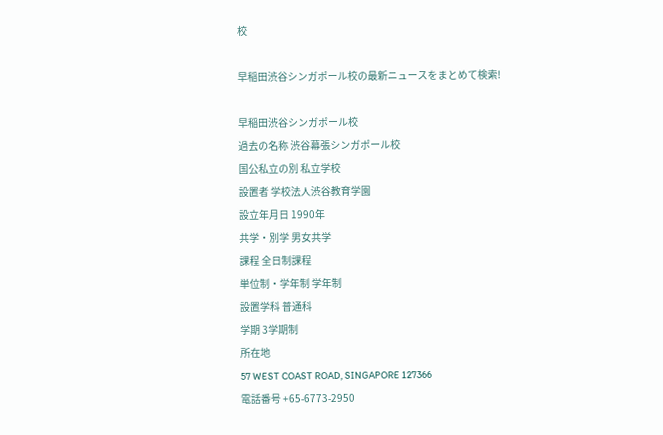校

早稲田渋谷シンガポール校の最新ニュースをまとめて検索!

早稲田渋谷シンガポール校
過去の名称 渋谷幕張シンガポール校
国公私立の別 私立学校
設置者 学校法人渋谷教育学園
設立年月日 1990年
共学・別学 男女共学
課程 全日制課程
単位制・学年制 学年制
設置学科 普通科
学期 3学期制
所在地
57 WEST COAST ROAD, SINGAPORE 127366
電話番号 +65-6773-2950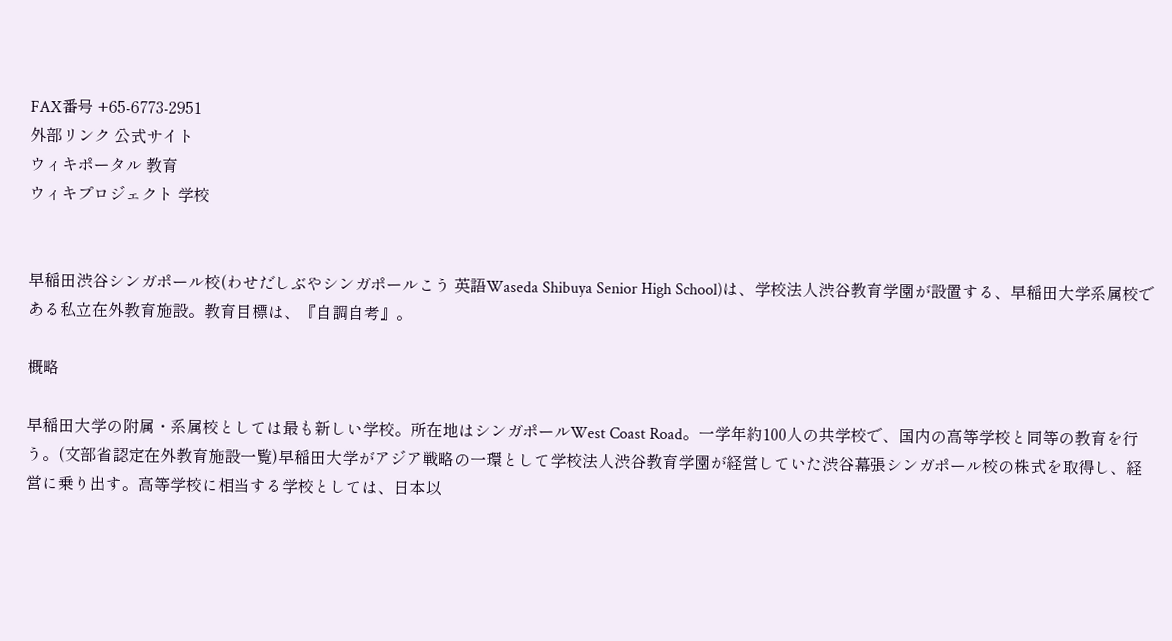FAX番号 +65-6773-2951
外部リンク 公式サイト
ウィキポータル 教育
ウィキプロジェクト 学校


早稲田渋谷シンガポール校(わせだしぶやシンガポールこう 英語Waseda Shibuya Senior High School)は、学校法人渋谷教育学園が設置する、早稲田大学系属校である私立在外教育施設。教育目標は、『自調自考』。

概略

早稲田大学の附属・系属校としては最も新しい学校。所在地はシンガポールWest Coast Road。一学年約100人の共学校で、国内の高等学校と同等の教育を行う。(文部省認定在外教育施設一覧)早稲田大学がアジア戦略の一環として学校法人渋谷教育学園が経営していた渋谷幕張シンガポール校の株式を取得し、経営に乗り出す。高等学校に相当する学校としては、日本以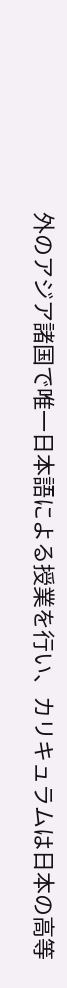外のアジア諸国で唯一日本語による授業を行い、カリキュラムは日本の高等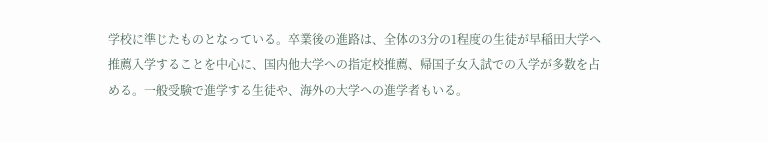学校に準じたものとなっている。卒業後の進路は、全体の3分の1程度の生徒が早稲田大学へ推薦入学することを中心に、国内他大学への指定校推薦、帰国子女入試での入学が多数を占める。一般受験で進学する生徒や、海外の大学への進学者もいる。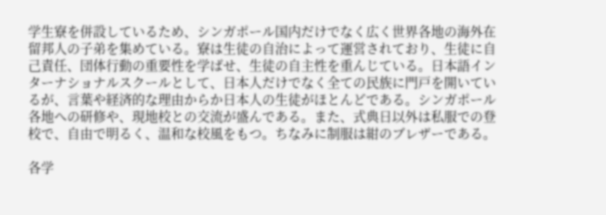学生寮を併設しているため、シンガポール国内だけでなく広く世界各地の海外在留邦人の子弟を集めている。寮は生徒の自治によって運営されており、生徒に自己責任、団体行動の重要性を学ばせ、生徒の自主性を重んじている。日本語インターナショナルスクールとして、日本人だけでなく全ての民族に門戸を開いているが、言葉や経済的な理由からか日本人の生徒がほとんどである。シンガポール各地への研修や、現地校との交流が盛んである。また、式典日以外は私服での登校で、自由で明るく、温和な校風をもつ。ちなみに制服は紺のブレザーである。

各学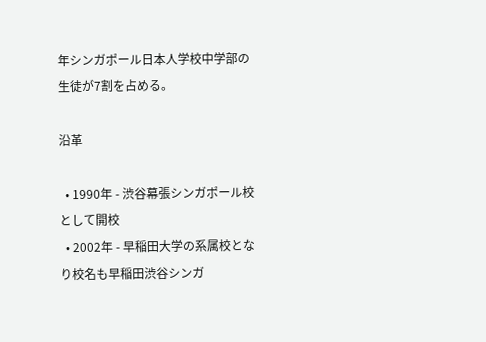年シンガポール日本人学校中学部の生徒が7割を占める。

沿革

  • 1990年 - 渋谷幕張シンガポール校として開校
  • 2002年 - 早稲田大学の系属校となり校名も早稲田渋谷シンガ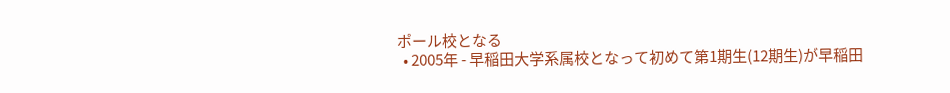ポール校となる
  • 2005年 - 早稲田大学系属校となって初めて第1期生(12期生)が早稲田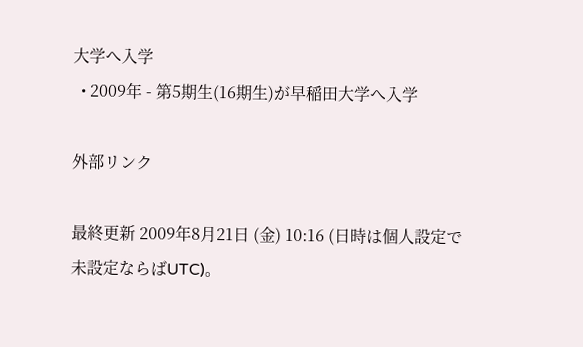大学へ入学
  • 2009年 - 第5期生(16期生)が早稲田大学へ入学

外部リンク

最終更新 2009年8月21日 (金) 10:16 (日時は個人設定で未設定ならばUTC)。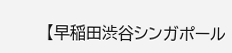【早稲田渋谷シンガポール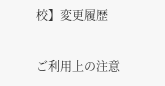校】変更履歴

ご利用上の注意